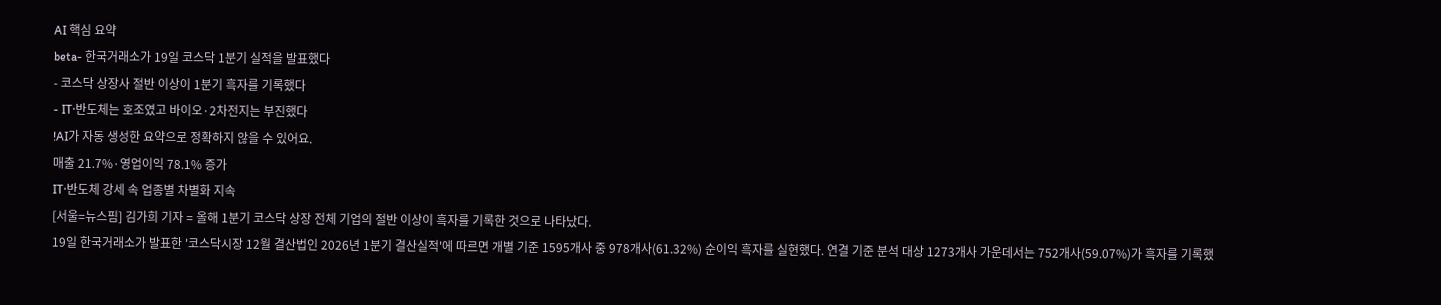AI 핵심 요약
beta- 한국거래소가 19일 코스닥 1분기 실적을 발표했다
- 코스닥 상장사 절반 이상이 1분기 흑자를 기록했다
- IT·반도체는 호조였고 바이오·2차전지는 부진했다
!AI가 자동 생성한 요약으로 정확하지 않을 수 있어요.
매출 21.7%·영업이익 78.1% 증가
IT·반도체 강세 속 업종별 차별화 지속
[서울=뉴스핌] 김가희 기자 = 올해 1분기 코스닥 상장 전체 기업의 절반 이상이 흑자를 기록한 것으로 나타났다.
19일 한국거래소가 발표한 '코스닥시장 12월 결산법인 2026년 1분기 결산실적'에 따르면 개별 기준 1595개사 중 978개사(61.32%) 순이익 흑자를 실현했다. 연결 기준 분석 대상 1273개사 가운데서는 752개사(59.07%)가 흑자를 기록했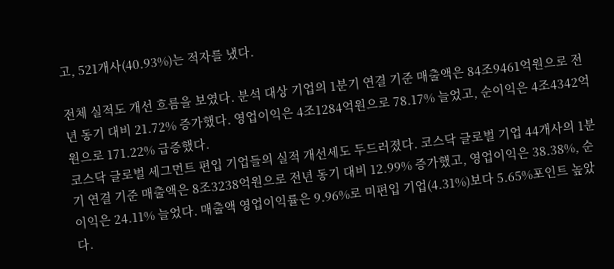고, 521개사(40.93%)는 적자를 냈다.

전체 실적도 개선 흐름을 보였다. 분석 대상 기업의 1분기 연결 기준 매출액은 84조9461억원으로 전년 동기 대비 21.72% 증가했다. 영업이익은 4조1284억원으로 78.17% 늘었고, 순이익은 4조4342억원으로 171.22% 급증했다.
코스닥 글로벌 세그먼트 편입 기업들의 실적 개선세도 두드러졌다. 코스닥 글로벌 기업 44개사의 1분기 연결 기준 매출액은 8조3238억원으로 전년 동기 대비 12.99% 증가했고, 영업이익은 38.38%, 순이익은 24.11% 늘었다. 매출액 영업이익률은 9.96%로 미편입 기업(4.31%)보다 5.65%포인트 높았다.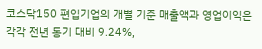코스닥150 편입기업의 개별 기준 매출액과 영업이익은 각각 전년 동기 대비 9.24%,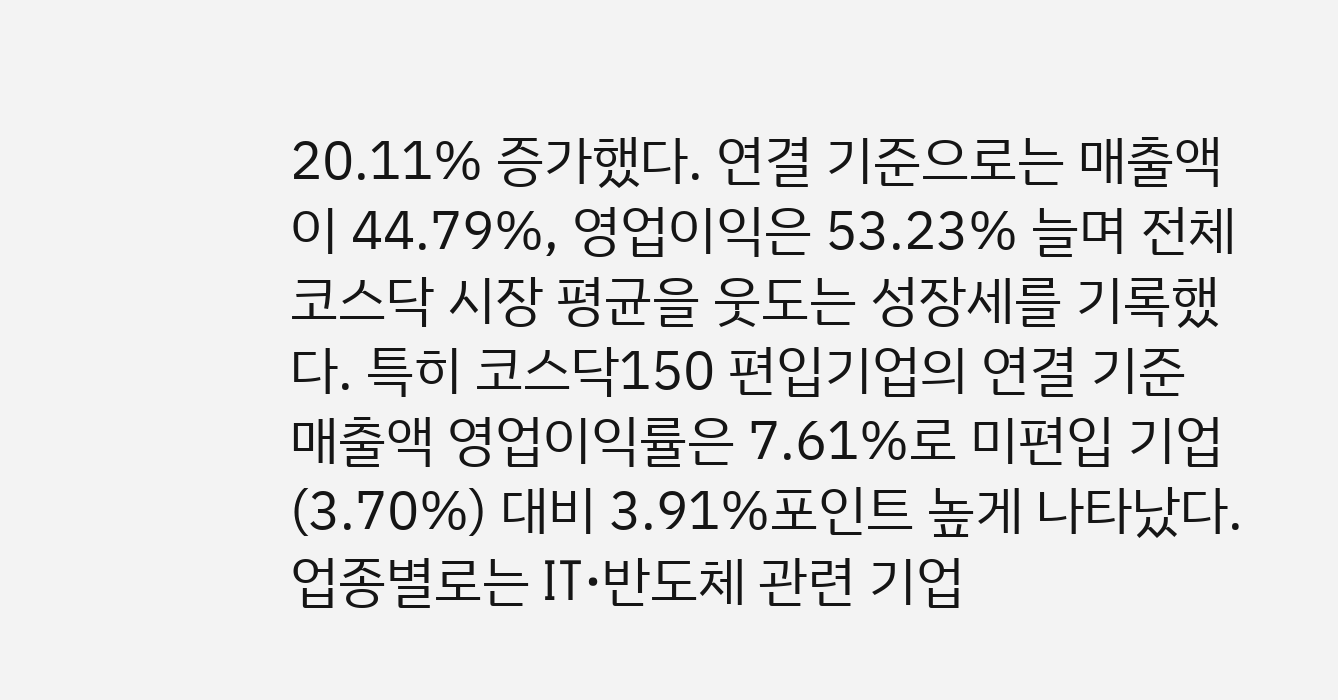20.11% 증가했다. 연결 기준으로는 매출액이 44.79%, 영업이익은 53.23% 늘며 전체 코스닥 시장 평균을 웃도는 성장세를 기록했다. 특히 코스닥150 편입기업의 연결 기준 매출액 영업이익률은 7.61%로 미편입 기업(3.70%) 대비 3.91%포인트 높게 나타났다.
업종별로는 IT·반도체 관련 기업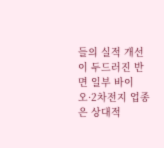들의 실적 개선이 두드러진 반면 일부 바이오·2차전지 업종은 상대적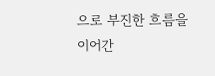으로 부진한 흐름을 이어간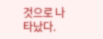것으로 나타났다.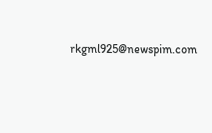rkgml925@newspim.com